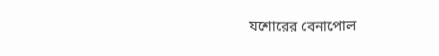যশোরের বেনাপোল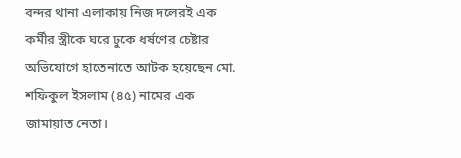বন্দর থানা এলাকায় নিজ দলেরই এক কর্মীর স্ত্রীকে ঘরে ঢুকে ধর্ষণের চেষ্টার অভিযোগে হাতেনাতে আটক হয়েছেন মো. শফিকুল ইসলাম (৪৫) নামের এক জামায়াত নেতা।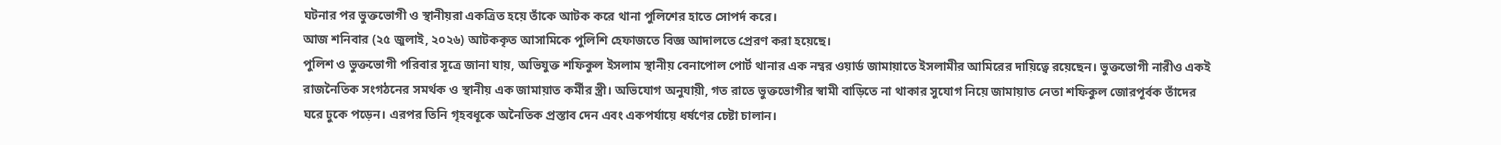ঘটনার পর ভুক্তভোগী ও স্থানীয়রা একত্রিত হয়ে তাঁকে আটক করে থানা পুলিশের হাতে সোপর্দ করে।
আজ শনিবার (২৫ জুলাই, ২০২৬) আটককৃত আসামিকে পুলিশি হেফাজতে বিজ্ঞ আদালতে প্রেরণ করা হয়েছে।
পুলিশ ও ভুক্তভোগী পরিবার সূত্রে জানা যায়, অভিযুক্ত শফিকুল ইসলাম স্থানীয় বেনাপোল পোর্ট থানার এক নম্বর ওয়ার্ড জামায়াতে ইসলামীর আমিরের দায়িত্বে রয়েছেন। ভুক্তভোগী নারীও একই রাজনৈতিক সংগঠনের সমর্থক ও স্থানীয় এক জামায়াত কর্মীর স্ত্রী। অভিযোগ অনুযায়ী, গত রাতে ভুক্তভোগীর স্বামী বাড়িতে না থাকার সুযোগ নিয়ে জামায়াত নেতা শফিকুল জোরপূর্বক তাঁদের ঘরে ঢুকে পড়েন। এরপর তিনি গৃহবধূকে অনৈতিক প্রস্তাব দেন এবং একপর্যায়ে ধর্ষণের চেষ্টা চালান।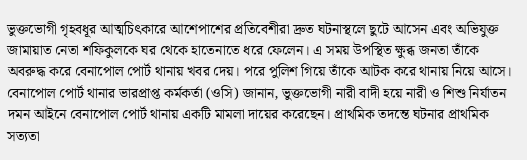ভুক্তভোগী গৃহবধূর আত্মচিৎকারে আশেপাশের প্রতিবেশীরা দ্রুত ঘটনাস্থলে ছুটে আসেন এবং অভিযুক্ত জামায়াত নেতা শফিকুলকে ঘর থেকে হাতেনাতে ধরে ফেলেন। এ সময় উপস্থিত ক্ষুব্ধ জনতা তাঁকে অবরুদ্ধ করে বেনাপোল পোর্ট থানায় খবর দেয়। পরে পুলিশ গিয়ে তাঁকে আটক করে থানায় নিয়ে আসে।
বেনাপোল পোর্ট থানার ভারপ্রাপ্ত কর্মকর্তা (ওসি) জানান, ভুক্তভোগী নারী বাদী হয়ে নারী ও শিশু নির্যাতন দমন আইনে বেনাপোল পোর্ট থানায় একটি মামলা দায়ের করেছেন। প্রাথমিক তদন্তে ঘটনার প্রাথমিক সত্যতা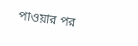পাওয়ার পর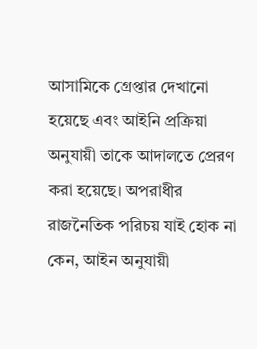আসামিকে গ্রেপ্তার দেখানো হয়েছে এবং আইনি প্রক্রিয়া অনুযায়ী তাকে আদালতে প্রেরণ করা হয়েছে। অপরাধীর রাজনৈতিক পরিচয় যাই হোক না কেন, আইন অনুযায়ী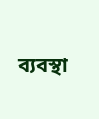ব্যবস্থা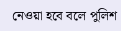নেওয়া হবে বলে পুলিশ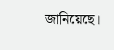জানিয়েছে।